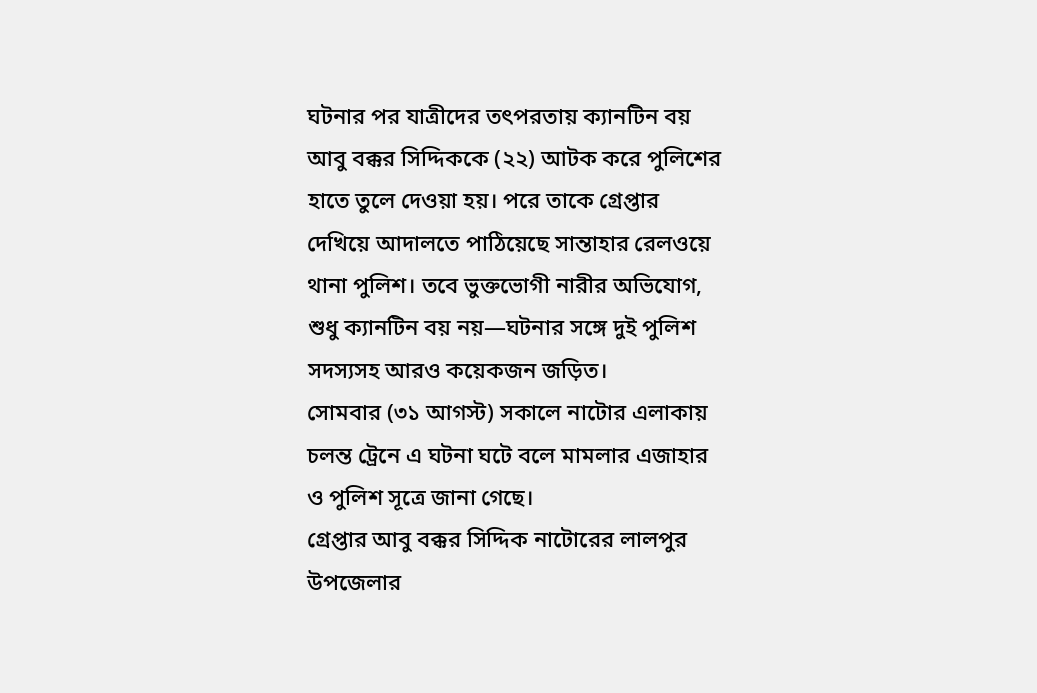ঘটনার পর যাত্রীদের তৎপরতায় ক্যানটিন বয় আবু বক্কর সিদ্দিককে (২২) আটক করে পুলিশের হাতে তুলে দেওয়া হয়। পরে তাকে গ্রেপ্তার দেখিয়ে আদালতে পাঠিয়েছে সান্তাহার রেলওয়ে থানা পুলিশ। তবে ভুক্তভোগী নারীর অভিযোগ, শুধু ক্যানটিন বয় নয়—ঘটনার সঙ্গে দুই পুলিশ সদস্যসহ আরও কয়েকজন জড়িত।
সোমবার (৩১ আগস্ট) সকালে নাটোর এলাকায় চলন্ত ট্রেনে এ ঘটনা ঘটে বলে মামলার এজাহার ও পুলিশ সূত্রে জানা গেছে।
গ্রেপ্তার আবু বক্কর সিদ্দিক নাটোরের লালপুর উপজেলার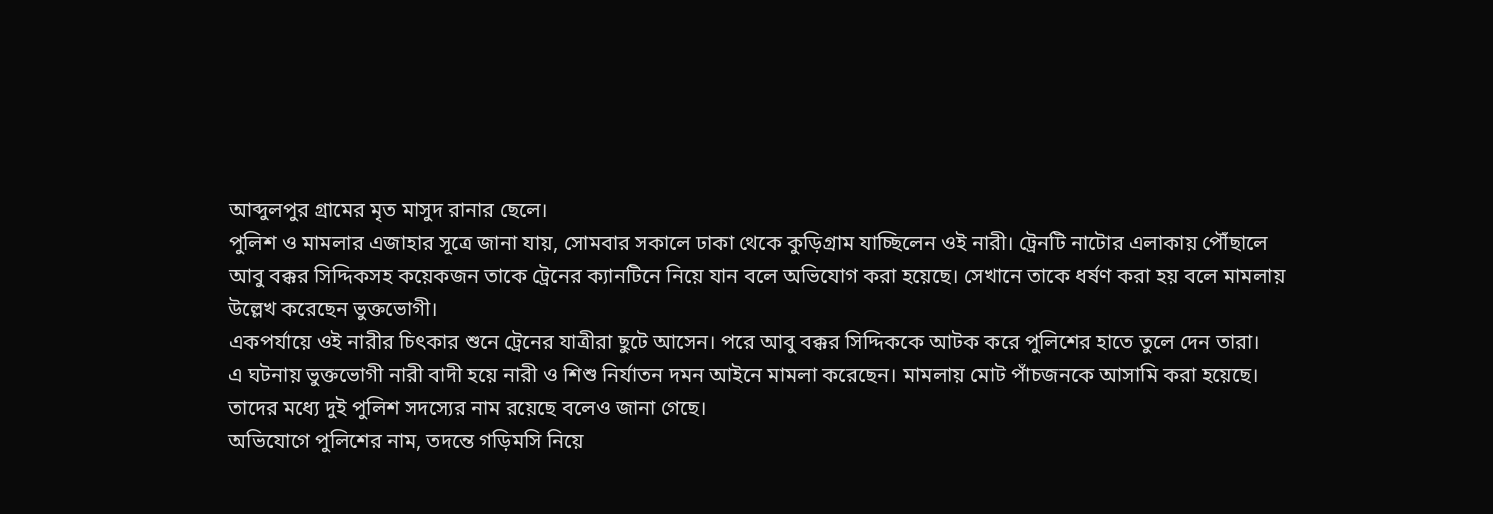আব্দুলপুর গ্রামের মৃত মাসুদ রানার ছেলে।
পুলিশ ও মামলার এজাহার সূত্রে জানা যায়, সোমবার সকালে ঢাকা থেকে কুড়িগ্রাম যাচ্ছিলেন ওই নারী। ট্রেনটি নাটোর এলাকায় পৌঁছালে আবু বক্কর সিদ্দিকসহ কয়েকজন তাকে ট্রেনের ক্যানটিনে নিয়ে যান বলে অভিযোগ করা হয়েছে। সেখানে তাকে ধর্ষণ করা হয় বলে মামলায় উল্লেখ করেছেন ভুক্তভোগী।
একপর্যায়ে ওই নারীর চিৎকার শুনে ট্রেনের যাত্রীরা ছুটে আসেন। পরে আবু বক্কর সিদ্দিককে আটক করে পুলিশের হাতে তুলে দেন তারা।
এ ঘটনায় ভুক্তভোগী নারী বাদী হয়ে নারী ও শিশু নির্যাতন দমন আইনে মামলা করেছেন। মামলায় মোট পাঁচজনকে আসামি করা হয়েছে। তাদের মধ্যে দুই পুলিশ সদস্যের নাম রয়েছে বলেও জানা গেছে।
অভিযোগে পুলিশের নাম, তদন্তে গড়িমসি নিয়ে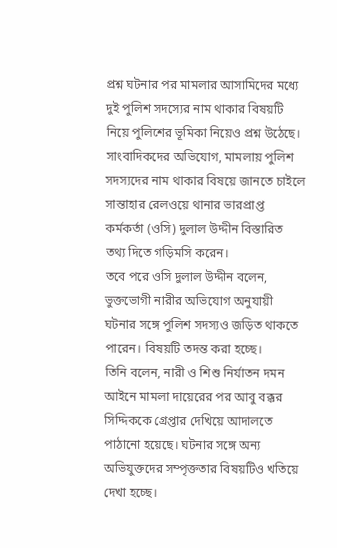প্রশ্ন ঘটনার পর মামলার আসামিদের মধ্যে দুই পুলিশ সদস্যের নাম থাকার বিষয়টি নিয়ে পুলিশের ভূমিকা নিয়েও প্রশ্ন উঠেছে। সাংবাদিকদের অভিযোগ, মামলায় পুলিশ সদস্যদের নাম থাকার বিষয়ে জানতে চাইলে সান্তাহার রেলওয়ে থানার ভারপ্রাপ্ত কর্মকর্তা (ওসি) দুলাল উদ্দীন বিস্তারিত তথ্য দিতে গড়িমসি করেন।
তবে পরে ওসি দুলাল উদ্দীন বলেন, ভুক্তভোগী নারীর অভিযোগ অনুযায়ী ঘটনার সঙ্গে পুলিশ সদস্যও জড়িত থাকতে পারেন। বিষয়টি তদন্ত করা হচ্ছে।
তিনি বলেন, নারী ও শিশু নির্যাতন দমন আইনে মামলা দায়েরের পর আবু বক্কর সিদ্দিককে গ্রেপ্তার দেখিয়ে আদালতে পাঠানো হয়েছে। ঘটনার সঙ্গে অন্য অভিযুক্তদের সম্পৃক্ততার বিষয়টিও খতিয়ে দেখা হচ্ছে।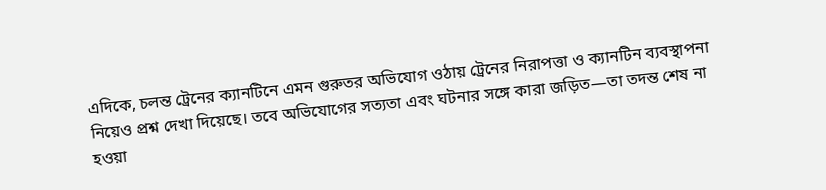এদিকে, চলন্ত ট্রেনের ক্যানটিনে এমন গুরুতর অভিযোগ ওঠায় ট্রেনের নিরাপত্তা ও ক্যানটিন ব্যবস্থাপনা নিয়েও প্রশ্ন দেখা দিয়েছে। তবে অভিযোগের সত্যতা এবং ঘটনার সঙ্গে কারা জড়িত—তা তদন্ত শেষ না হওয়া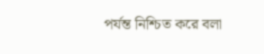পর্যন্ত নিশ্চিত করে বলা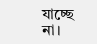যাচ্ছে না।